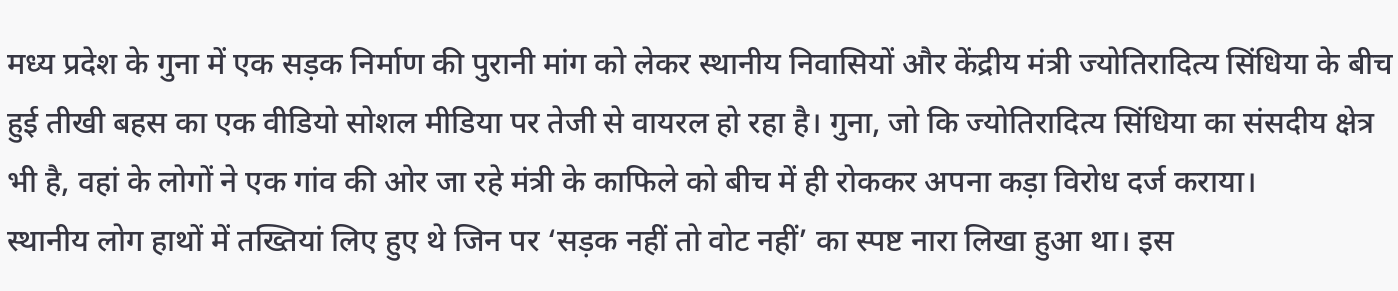मध्य प्रदेश के गुना में एक सड़क निर्माण की पुरानी मांग को लेकर स्थानीय निवासियों और केंद्रीय मंत्री ज्योतिरादित्य सिंधिया के बीच हुई तीखी बहस का एक वीडियो सोशल मीडिया पर तेजी से वायरल हो रहा है। गुना, जो कि ज्योतिरादित्य सिंधिया का संसदीय क्षेत्र भी है, वहां के लोगों ने एक गांव की ओर जा रहे मंत्री के काफिले को बीच में ही रोककर अपना कड़ा विरोध दर्ज कराया।
स्थानीय लोग हाथों में तख्तियां लिए हुए थे जिन पर ‘सड़क नहीं तो वोट नहीं’ का स्पष्ट नारा लिखा हुआ था। इस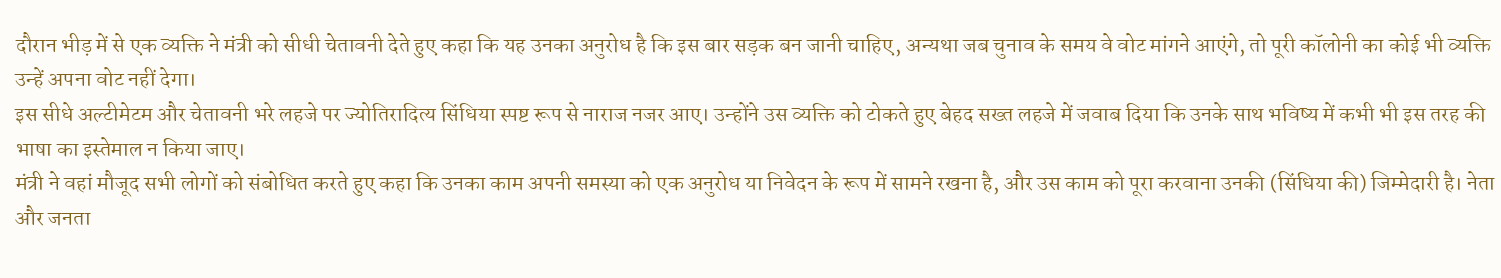दौरान भीड़ में से एक व्यक्ति ने मंत्री को सीधी चेतावनी देते हुए कहा कि यह उनका अनुरोध है कि इस बार सड़क बन जानी चाहिए, अन्यथा जब चुनाव के समय वे वोट मांगने आएंगे, तो पूरी कॉलोनी का कोई भी व्यक्ति उन्हें अपना वोट नहीं देगा।
इस सीधे अल्टीमेटम और चेतावनी भरे लहजे पर ज्योतिरादित्य सिंधिया स्पष्ट रूप से नाराज नजर आए। उन्होंने उस व्यक्ति को टोकते हुए बेहद सख्त लहजे में जवाब दिया कि उनके साथ भविष्य में कभी भी इस तरह की भाषा का इस्तेमाल न किया जाए।
मंत्री ने वहां मौजूद सभी लोगों को संबोधित करते हुए कहा कि उनका काम अपनी समस्या को एक अनुरोध या निवेदन के रूप में सामने रखना है, और उस काम को पूरा करवाना उनकी (सिंधिया की) जिम्मेदारी है। नेता और जनता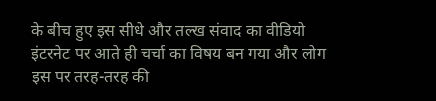के बीच हुए इस सीधे और तल्ख संवाद का वीडियो इंटरनेट पर आते ही चर्चा का विषय बन गया और लोग इस पर तरह-तरह की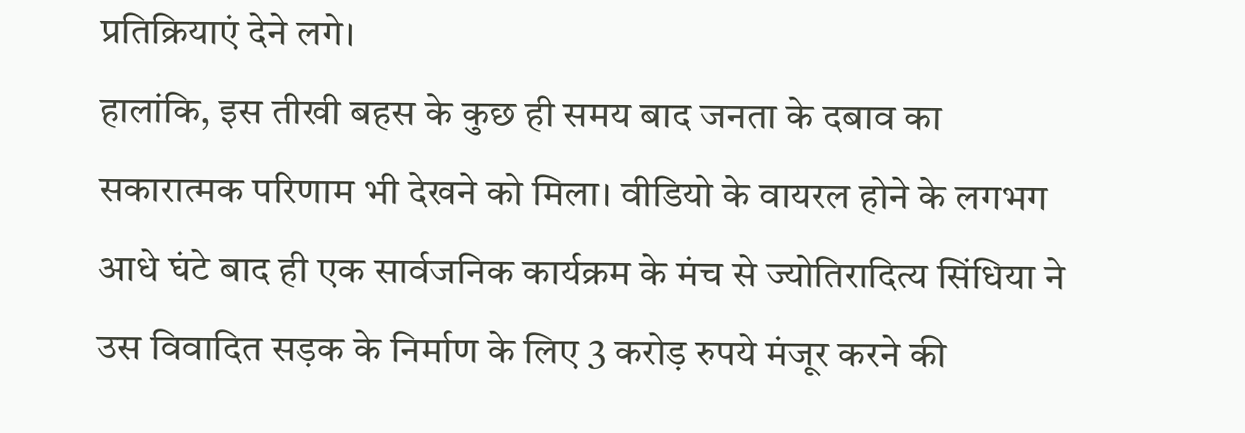प्रतिक्रियाएं देने लगे।
हालांकि, इस तीखी बहस के कुछ ही समय बाद जनता के दबाव का सकारात्मक परिणाम भी देखने को मिला। वीडियो के वायरल होने के लगभग आधे घंटे बाद ही एक सार्वजनिक कार्यक्रम के मंच से ज्योतिरादित्य सिंधिया ने उस विवादित सड़क के निर्माण के लिए 3 करोड़ रुपये मंजूर करने की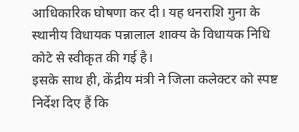आधिकारिक घोषणा कर दी। यह धनराशि गुना के स्थानीय विधायक पन्नालाल शाक्य के विधायक निधि कोटे से स्वीकृत की गई है।
इसके साथ ही, केंद्रीय मंत्री ने जिला कलेक्टर को स्पष्ट निर्देश दिए हैं कि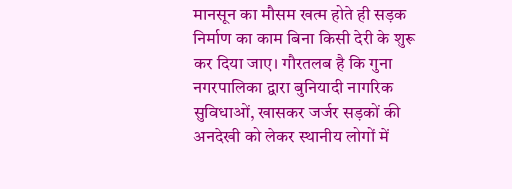मानसून का मौसम खत्म होते ही सड़क निर्माण का काम बिना किसी देरी के शुरू कर दिया जाए। गौरतलब है कि गुना नगरपालिका द्वारा बुनियादी नागरिक सुविधाओं, खासकर जर्जर सड़कों की अनदेखी को लेकर स्थानीय लोगों में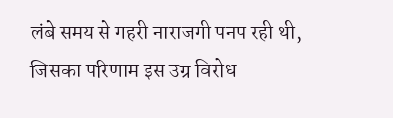लंबे समय से गहरी नाराजगी पनप रही थी, जिसका परिणाम इस उग्र विरोध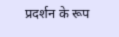प्रदर्शन के रूप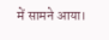में सामने आया।